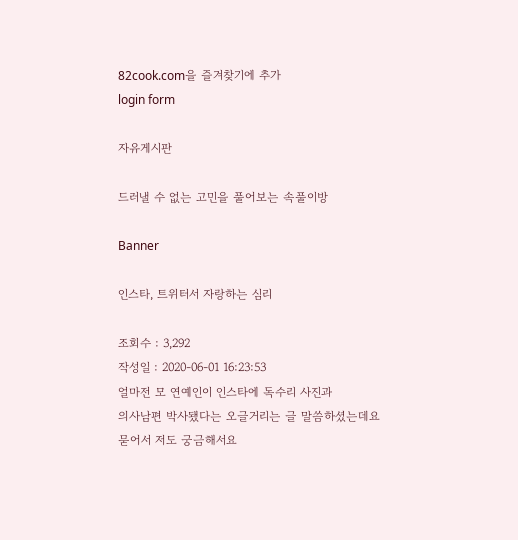82cook.com을 즐겨찾기에 추가
login form

자유게시판

드러낼 수 없는 고민을 풀어보는 속풀이방

Banner

인스타, 트위터서 자랑하는 심리

조회수 : 3,292
작성일 : 2020-06-01 16:23:53
얼마전 모 연예인이 인스타에 독수리 사진과
의사남편 박사됐다는 오글거리는 글 말씀하셨는데요
묻어서 저도 궁금해서요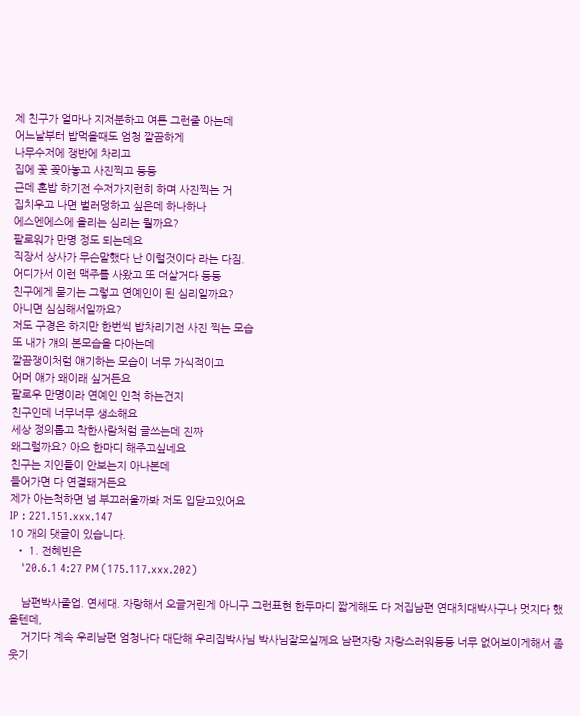제 친구가 얼마나 지저분하고 여튼 그런줄 아는데
어느날부터 밥먹을때도 엄청 깔끔하게
나무수저에 쟁반에 차리고
집에 꽃 꽂아놓고 사진찍고 등등
근데 혼밥 하기전 수저가지런히 하며 사진찍는 거
집치우고 나면 벌러덩하고 싶은데 하나하나
에스엔에스에 올리는 심리는 뭘까요?
팔로워가 만명 정도 되는데요
직장서 상사가 무슨말했다 난 이럴것이다 라는 다짐.
어디가서 이런 맥주를 사왔고 또 더살거다 등등
친구에게 묻기는 그렇고 연예인이 된 심리일까요?
아니면 심심해서일까요?
저도 구경은 하지만 한번씩 밥차리기전 사진 찍는 모습
또 내가 걔의 본모습을 다아는데
깔끔쟁이처럼 얘기하는 모습이 너무 가식적이고
어머 얘가 왜이래 싶거든요
팔로우 만명이라 연예인 인척 하는건지
친구인데 너무너무 생소해요
세상 정의롭고 착한사람처럼 글쓰는데 진짜
왜그럴까요? 아으 한마디 해주고싶네요
친구는 지인들이 안보는지 아나본데
들어가면 다 연결돼거든요
제가 아는척하면 넘 부끄러울까봐 저도 입닫고있어요
IP : 221.151.xxx.147
10 개의 댓글이 있습니다.
  • 1. 전혜빈은
    '20.6.1 4:27 PM (175.117.xxx.202)

    남편박사졸업. 연세대. 자랑해서 오글거린게 아니구 그런표현 한두마디 짧게해도 다 저집남편 연대치대박사구나 멋지다 했을텐데,
    거기다 계속 우리남편 엄청나다 대단해 우리집박사님 박사님잘모실께요 남편자랑 자랑스러워등등 너무 없어보이게해서 좀 웃기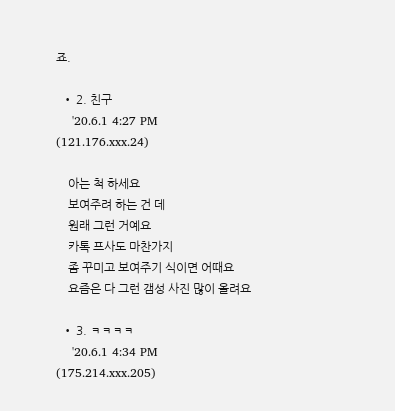죠.

  • 2. 친구
    '20.6.1 4:27 PM (121.176.xxx.24)

    아는 척 하세요
    보여주려 하는 건 데
    원래 그런 거예요
    카톡 프사도 마찬가지
    좀 꾸미고 보여주기 식이면 어때요
    요즘은 다 그런 갬성 사진 많이 올려요

  • 3. ㅋㅋㅋㅋ
    '20.6.1 4:34 PM (175.214.xxx.205)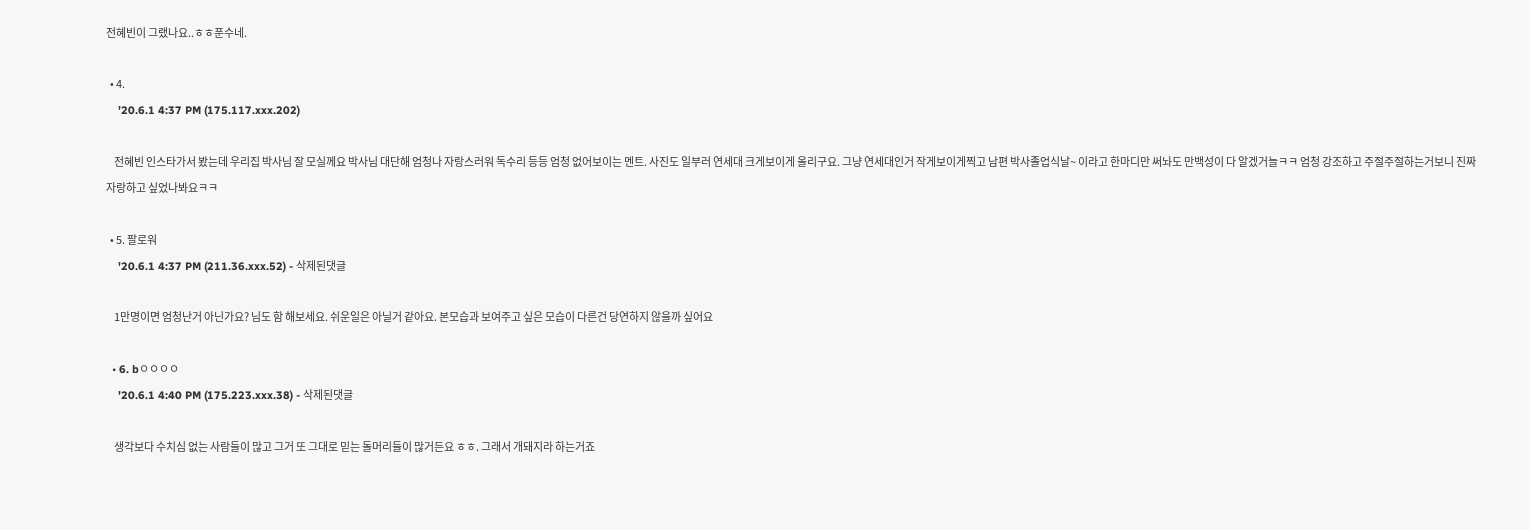전혜빈이 그랬나요..ㅎㅎ푼수네.

  • 4.
    '20.6.1 4:37 PM (175.117.xxx.202)

    전혜빈 인스타가서 봤는데 우리집 박사님 잘 모실께요 박사님 대단해 엄청나 자랑스러워 독수리 등등 엄청 없어보이는 멘트. 사진도 일부러 연세대 크게보이게 올리구요. 그냥 연세대인거 작게보이게찍고 남편 박사졸업식날~ 이라고 한마디만 써놔도 만백성이 다 알겠거늘ㅋㅋ 엄청 강조하고 주절주절하는거보니 진짜 자랑하고 싶었나봐요ㅋㅋ

  • 5. 팔로워
    '20.6.1 4:37 PM (211.36.xxx.52) - 삭제된댓글

    1만명이면 엄청난거 아닌가요? 님도 함 해보세요. 쉬운일은 아닐거 같아요. 본모습과 보여주고 싶은 모습이 다른건 당연하지 않을까 싶어요

  • 6. bㅇㅇㅇㅇ
    '20.6.1 4:40 PM (175.223.xxx.38) - 삭제된댓글

    생각보다 수치심 없는 사람들이 많고 그거 또 그대로 믿는 돌머리들이 많거든요 ㅎㅎ. 그래서 개돼지라 하는거죠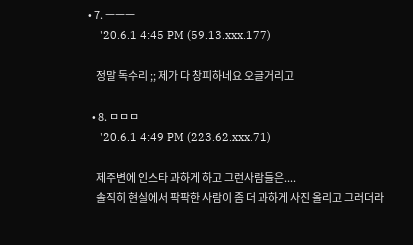• 7. ㅡㅡㅡ
    '20.6.1 4:45 PM (59.13.xxx.177)

    정말 독수리 ;; 제가 다 창피하네요 오글거리고

  • 8. ㅁㅁㅁ
    '20.6.1 4:49 PM (223.62.xxx.71)

    제주변에 인스타 과하게 하고 그런사람들은....
    솔직히 현실에서 팍팍한 사람이 좀 더 과하게 사진 올리고 그러더라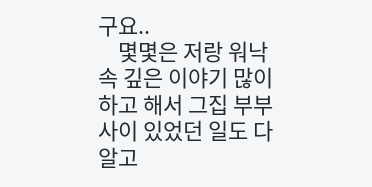구요..
    몇몇은 저랑 워낙 속 깊은 이야기 많이 하고 해서 그집 부부 사이 있었던 일도 다 알고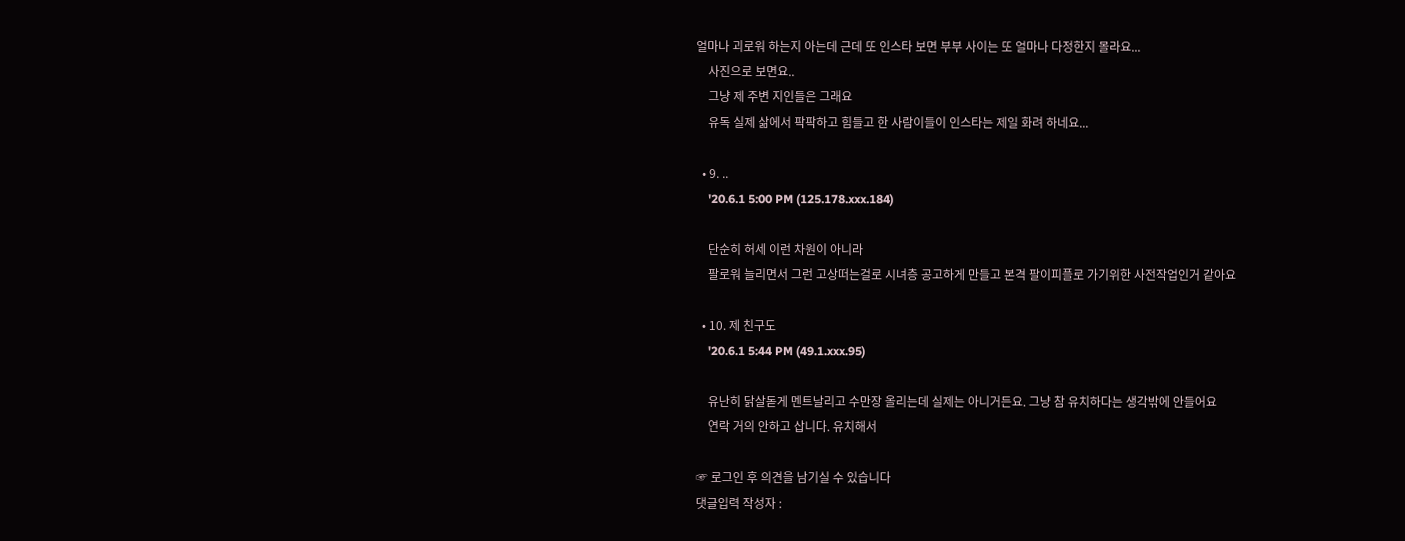얼마나 괴로워 하는지 아는데 근데 또 인스타 보면 부부 사이는 또 얼마나 다정한지 몰라요...
    사진으로 보면요..
    그냥 제 주변 지인들은 그래요
    유독 실제 삶에서 팍팍하고 힘들고 한 사람이들이 인스타는 제일 화려 하네요...

  • 9. ..
    '20.6.1 5:00 PM (125.178.xxx.184)

    단순히 허세 이런 차원이 아니라
    팔로워 늘리면서 그런 고상떠는걸로 시녀층 공고하게 만들고 본격 팔이피플로 가기위한 사전작업인거 같아요

  • 10. 제 친구도
    '20.6.1 5:44 PM (49.1.xxx.95)

    유난히 닭살돋게 멘트날리고 수만장 올리는데 실제는 아니거든요. 그냥 참 유치하다는 생각밖에 안들어요
    연락 거의 안하고 삽니다. 유치해서

☞ 로그인 후 의견을 남기실 수 있습니다
댓글입력 작성자 :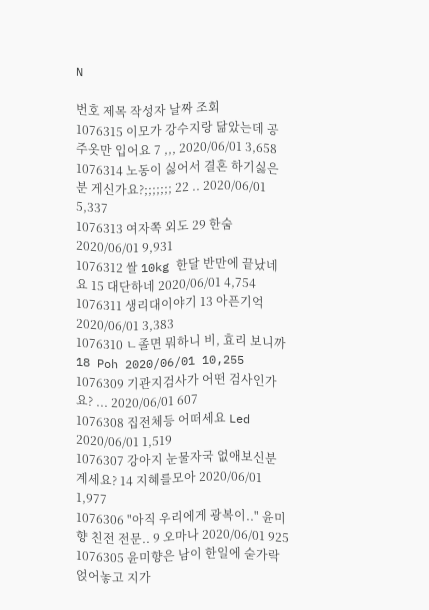N

번호 제목 작성자 날짜 조회
1076315 이모가 강수지랑 닮았는데 공주옷만 입어요 7 ,,, 2020/06/01 3,658
1076314 노동이 싫어서 결혼 하기싫은분 게신가요?;;;;;;; 22 .. 2020/06/01 5,337
1076313 여자쪽 외도 29 한숨 2020/06/01 9,931
1076312 쌀 10kg 한달 반만에 끝났네요 15 대단하네 2020/06/01 4,754
1076311 생리대이야기 13 아픈기억 2020/06/01 3,383
1076310 ㄴ졸면 뭐하니 비, 효리 보니까 18 Poh 2020/06/01 10,255
1076309 기관지검사가 어떤 검사인가요? ... 2020/06/01 607
1076308 집전체등 어떠세요 Led 2020/06/01 1,519
1076307 강아지 눈물자국 없애보신분 계세요? 14 지혜를모아 2020/06/01 1,977
1076306 "아직 우리에게 광복이.." 윤미향 친전 전문.. 9 오마나 2020/06/01 925
1076305 윤미향은 남이 한일에 숟가락 얹어놓고 지가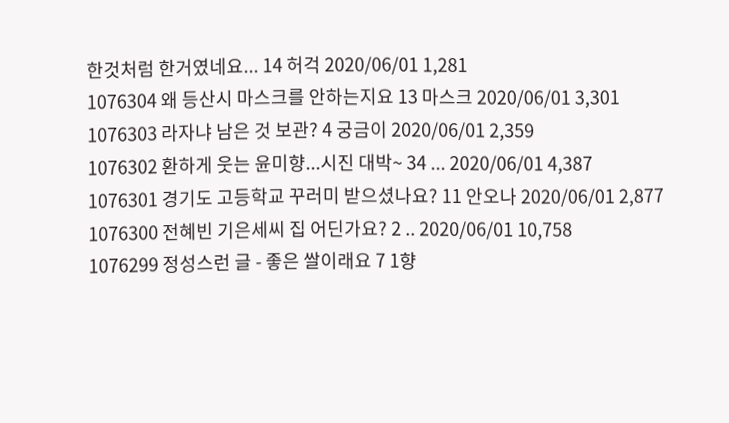한것처럼 한거였네요... 14 허걱 2020/06/01 1,281
1076304 왜 등산시 마스크를 안하는지요 13 마스크 2020/06/01 3,301
1076303 라자냐 남은 것 보관? 4 궁금이 2020/06/01 2,359
1076302 환하게 웃는 윤미향...시진 대박~ 34 ... 2020/06/01 4,387
1076301 경기도 고등학교 꾸러미 받으셨나요? 11 안오나 2020/06/01 2,877
1076300 전혜빈 기은세씨 집 어딘가요? 2 .. 2020/06/01 10,758
1076299 정성스런 글 - 좋은 쌀이래요 7 1향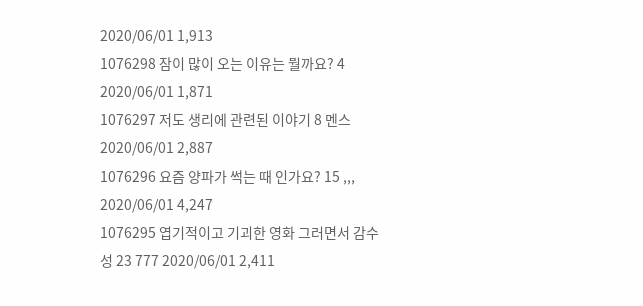2020/06/01 1,913
1076298 잠이 많이 오는 이유는 뭘까요? 4 2020/06/01 1,871
1076297 저도 생리에 관련된 이야기 8 멘스 2020/06/01 2,887
1076296 요즘 양파가 썩는 때 인가요? 15 ,,, 2020/06/01 4,247
1076295 엽기적이고 기괴한 영화 그러면서 감수성 23 777 2020/06/01 2,411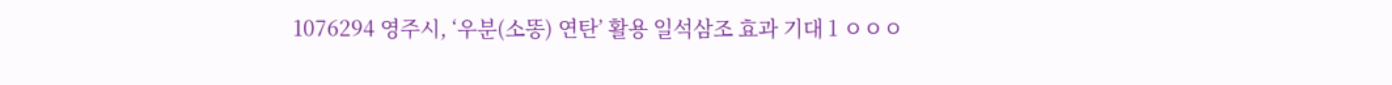1076294 영주시, ‘우분(소똥) 연탄’ 활용 일석삼조 효과 기대 1 ㅇㅇㅇ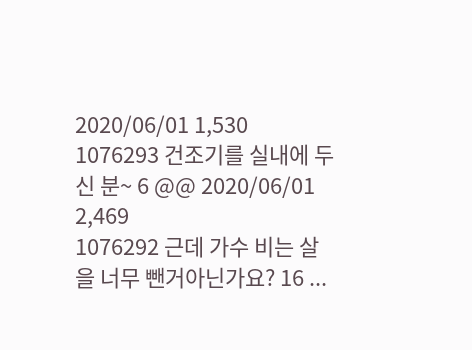2020/06/01 1,530
1076293 건조기를 실내에 두신 분~ 6 @@ 2020/06/01 2,469
1076292 근데 가수 비는 살을 너무 뺀거아닌가요? 16 ...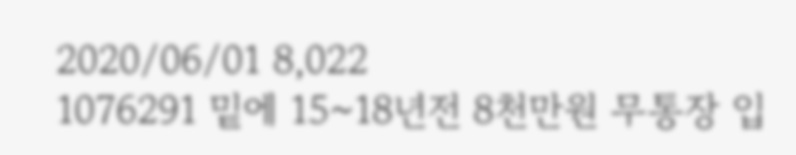2020/06/01 8,022
1076291 밑에 15~18년전 8천만원 무통장 입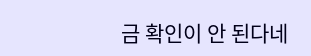금 확인이 안 된다네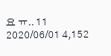요 ㅠ.. 11 2020/06/01 4,152